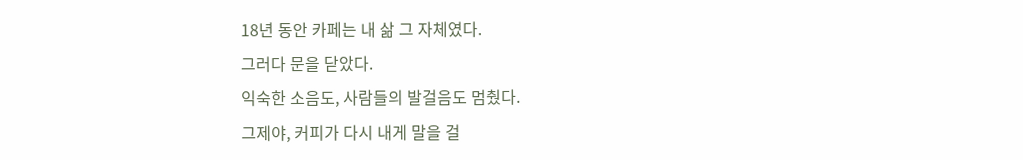18년 동안 카페는 내 삶 그 자체였다.
그러다 문을 닫았다.
익숙한 소음도, 사람들의 발걸음도 멈췄다.
그제야, 커피가 다시 내게 말을 걸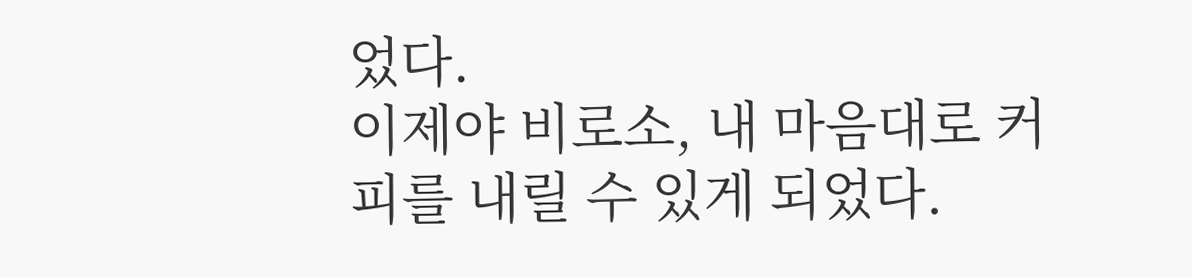었다.
이제야 비로소, 내 마음대로 커피를 내릴 수 있게 되었다.